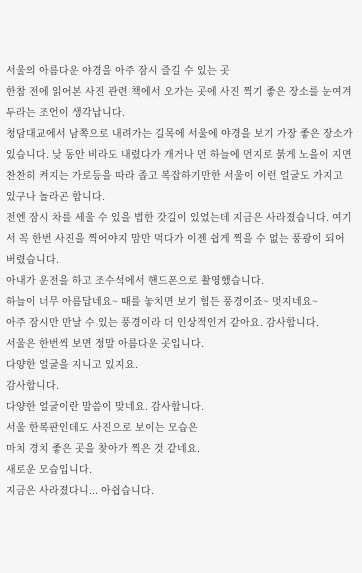서울의 아름다운 야경을 아주 잠시 즐길 수 있는 곳
한참 전에 읽어본 사진 관련 책에서 오가는 곳에 사진 찍기 좋은 장소를 눈여겨 두라는 조언이 생각납니다.
청담대교에서 남쪽으로 내려가는 길목에 서울에 야경을 보기 가장 좋은 장소가 있습니다. 낮 동안 비라도 내렸다가 개거나 먼 하늘에 먼지로 붉게 노을이 지면 찬찬히 켜지는 가로등을 따라 좁고 복잡하기만한 서울이 이런 얼굴도 가지고 있구나 놀라곤 합니다.
전엔 잠시 차를 세울 수 있을 법한 갓길이 있었는데 지금은 사라졌습니다. 여기서 꼭 한번 사진을 찍어야지 맘만 먹다가 이젠 쉽게 찍을 수 없는 풍광이 되어버렸습니다.
아내가 운전을 하고 조수석에서 핸드폰으로 촬영했습니다.
하늘이 너무 아름답네요~ 때를 놓치면 보기 힘든 풍경이죠~ 멋지네요~
아주 잠시만 만날 수 있는 풍경이라 더 인상적인거 같아요. 감사합니다.
서울은 한번씩 보면 정말 아름다운 곳입니다.
다양한 얼굴을 지니고 있지요.
감사합니다.
다양한 얼굴이란 말씀이 맞네요. 감사합니다.
서울 한복판인데도 사진으로 보이는 모습은
마치 경치 좋은 곳을 찾아가 찍은 것 같네요.
새로운 모습입니다.
지금은 사라졌다니... 아쉽습니다.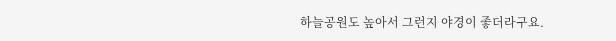하늘공원도 높아서 그런지 야경이 좋더라구요.